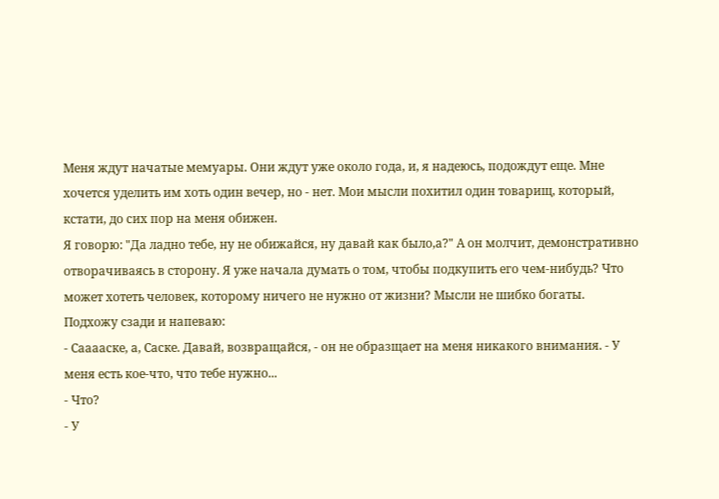Меня ждут начатые мемуары. Они ждут уже около года, и, я надеюсь, подождут еще. Мне хочется уделить им хоть один вечер, но - нет. Мои мысли похитил один товарищ, который, кстати, до сих пор на меня обижен.
Я говорю: "Да ладно тебе, ну не обижайся, ну давай как было,а?" А он молчит, демонстративно отворачиваясь в сторону. Я уже начала думать о том, чтобы подкупить его чем-нибудь? Что может хотеть человек, которому ничего не нужно от жизни? Мысли не шибко богаты.
Подхожу сзади и напеваю:
- Сааааске, а, Саске. Давай, возвращайся, - он не образщает на меня никакого внимания. - У меня есть кое-что, что тебе нужно...
- Что?
- У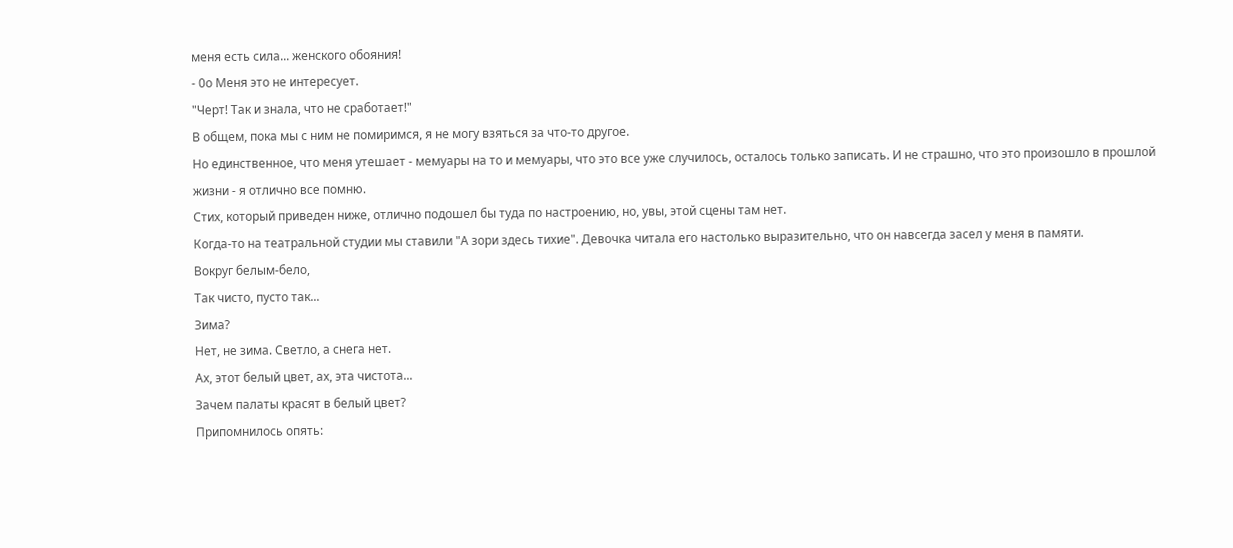меня есть сила... женского обояния!
- 0о Меня это не интересует.
"Черт! Так и знала, что не сработает!"
В общем, пока мы с ним не помиримся, я не могу взяться за что-то другое.
Но единственное, что меня утешает - мемуары на то и мемуары, что это все уже случилось, осталось только записать. И не страшно, что это произошло в прошлой жизни - я отлично все помню.
Стих, который приведен ниже, отлично подошел бы туда по настроению, но, увы, этой сцены там нет.
Когда-то на театральной студии мы ставили "А зори здесь тихие". Девочка читала его настолько выразительно, что он навсегда засел у меня в памяти.
Вокруг белым-бело,
Так чисто, пусто так...
Зима?
Нет, не зима. Светло, а снега нет.
Ах, этот белый цвет, ах, эта чистота...
Зачем палаты красят в белый цвет?
Припомнилось опять: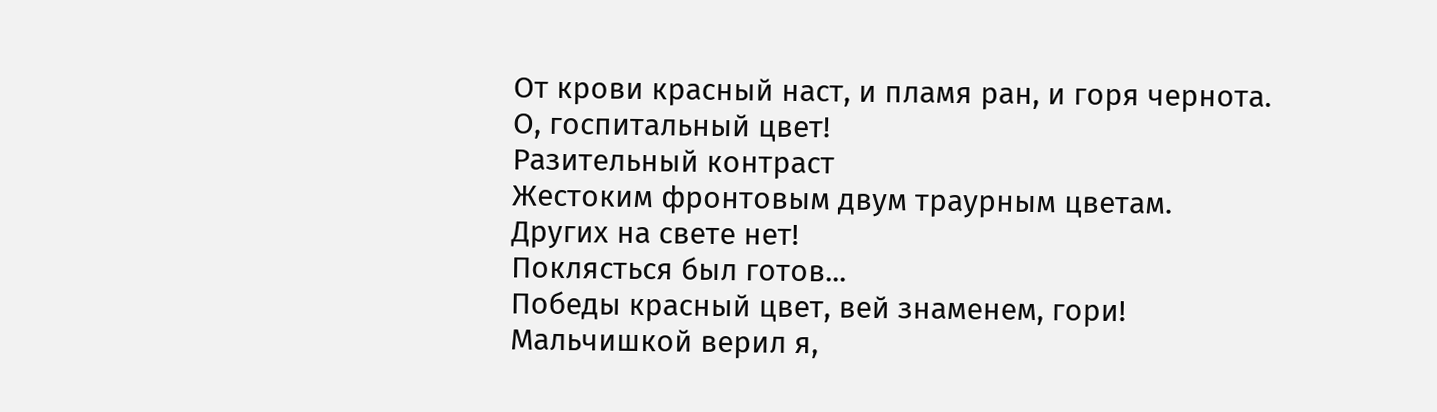От крови красный наст, и пламя ран, и горя чернота.
О, госпитальный цвет!
Разительный контраст
Жестоким фронтовым двум траурным цветам.
Других на свете нет!
Поклясться был готов...
Победы красный цвет, вей знаменем, гори!
Мальчишкой верил я,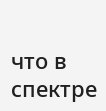что в спектре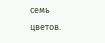семь цветов.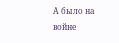А было на войне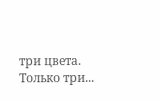три цвета.
Только три...